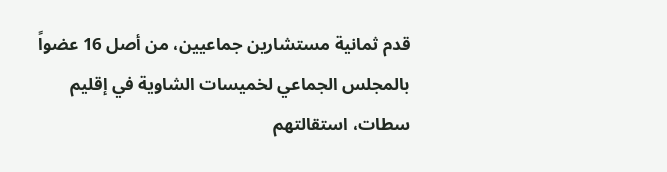قدم ثمانية مستشارين جماعيين، من أصل 16 عضواً بالمجلس الجماعي لخميسات الشاوية في إقليم سطات، استقالتهم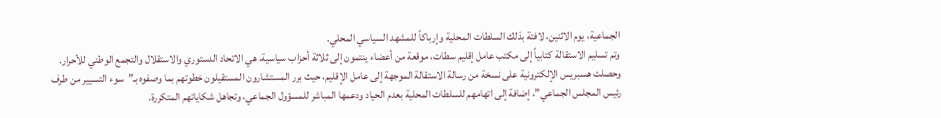الجماعية، يوم الاثنين، لافتة بذلك السلطات المحلية وإرباكاً للمشهد السياسي المحلي.
وتم تسليم الاستقالة كتابياً إلى مكتب عامل إقليم سطات، موقعة من أعضاء ينتمون إلى ثلاثة أحزاب سياسية، هي الاتحاد الدستوري والاستقلال والتجمع الوطني للأحرار.
وحصلت هسبريس الإلكترونية على نسخة من رسالة الاستقالة الموجهة إلى عامل الإقليم، حيث برر المستشارون المستقيلون خطوتهم بما وصفوه بـ”سوء التسيير من طرف رئيس المجلس الجماعي”، إضافة إلى اتهامهم للسلطات المحلية بعدم الحياد ودعمها المباشر للمسؤول الجماعي، وتجاهل شكاياتهم المتكررة.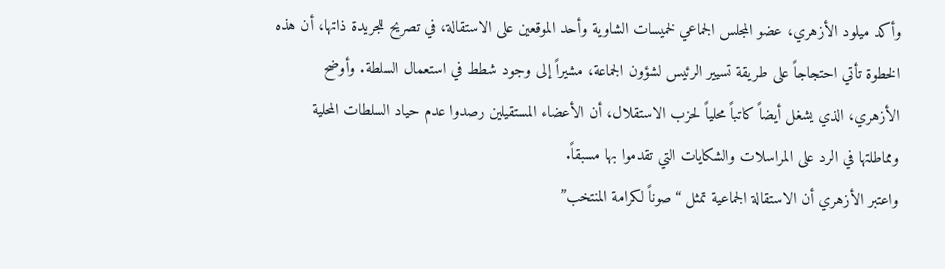وأكد ميلود الأزهري، عضو المجلس الجماعي لخميسات الشاوية وأحد الموقعين على الاستقالة، في تصريح للجريدة ذاتها، أن هذه الخطوة تأتي احتجاجاً على طريقة تسيير الرئيس لشؤون الجماعة، مشيراً إلى وجود شطط في استعمال السلطة. وأوضح الأزهري، الذي يشغل أيضاً كاتباً محلياً لحزب الاستقلال، أن الأعضاء المستقيلين رصدوا عدم حياد السلطات المحلية ومماطلتها في الرد على المراسلات والشكايات التي تقدموا بها مسبقاً.
واعتبر الأزهري أن الاستقالة الجماعية تمثل “صوناً لكرامة المنتخب”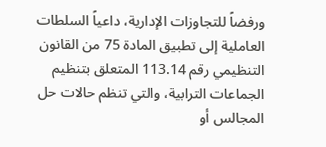ورفضاً للتجاوزات الإدارية، داعياً السلطات العاملية إلى تطبيق المادة 75 من القانون التنظيمي رقم 113.14 المتعلق بتنظيم الجماعات الترابية، والتي تنظم حالات حل المجالس أو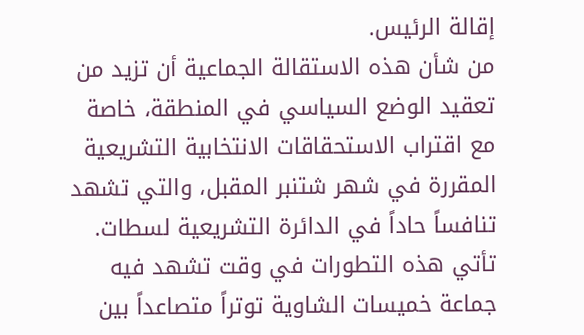إقالة الرئيس.
من شأن هذه الاستقالة الجماعية أن تزيد من تعقيد الوضع السياسي في المنطقة، خاصة مع اقتراب الاستحقاقات الانتخابية التشريعية المقررة في شهر شتنبر المقبل، والتي تشهد تنافساً حاداً في الدائرة التشريعية لسطات.
تأتي هذه التطورات في وقت تشهد فيه جماعة خميسات الشاوية توتراً متصاعداً بين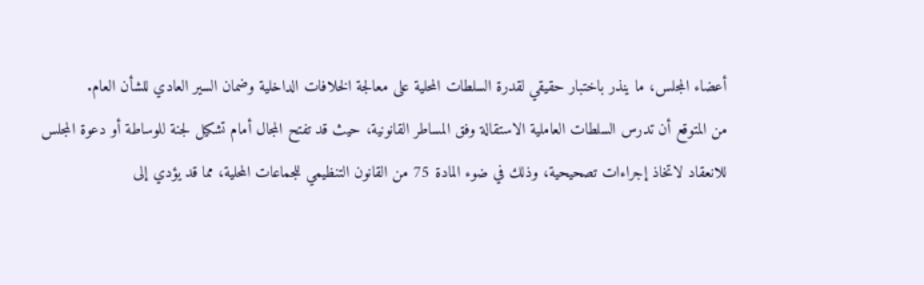أعضاء المجلس، ما ينذر باختبار حقيقي لقدرة السلطات المحلية على معالجة الخلافات الداخلية وضمان السير العادي للشأن العام.
من المتوقع أن تدرس السلطات العاملية الاستقالة وفق المساطر القانونية، حيث قد تفتح المجال أمام تشكيل لجنة للوساطة أو دعوة المجلس للانعقاد لاتخاذ إجراءات تصحيحية، وذلك في ضوء المادة 75 من القانون التنظيمي للجماعات المحلية، مما قد يؤدي إلى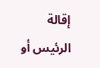إقالة الرئيس أو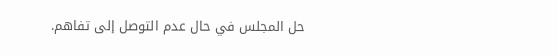حل المجلس في حال عدم التوصل إلى تفاهم.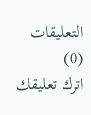التعليقات (0)
اترك تعليقك